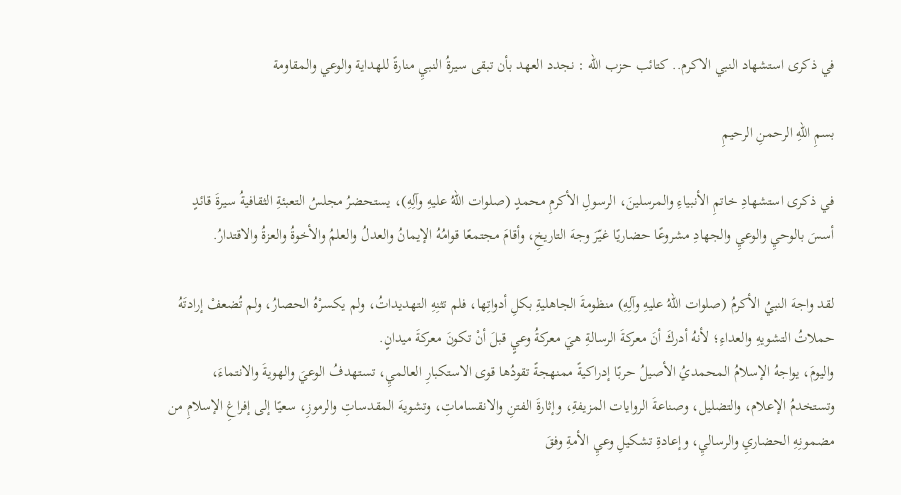في ذكرى استشهاد النبي الاكرم.. كتائب حزب الله : نجدد العهد بأن تبقى سيرةُ النبيِ منارةً للهداية والوعي والمقاومة

بسمِ اللهِ الرحمنِ الرحيمِ

في ذكرى استشهادِ خاتمِ الأنبياءِ والمرسلينَ، الرسولِ الأكرمِ محمدٍ (صلوات اللهُ عليهِ وآلِهِ)، يستحضرُ مجلسُ التعبئةِ الثقافيةُ سيرةَ قائدٍ أسسَ بالوحيِ والوعيِ والجهادِ مشروعًا حضاريًا غيّرَ وجهَ التاريخِ، وأقامَ مجتمعًا قوامُهُ الإيمانُ والعدلُ والعلمُ والأخوةُ والعزةُ والاقتدارُ.

لقد واجهَ النبيُ الأكرمُ (صلوات اللهُ عليهِ وآلِهِ) منظومةَ الجاهليةِ بكلِ أدواتِها، فلم تثنِهِ التهديداتُ، ولم يكسرْهُ الحصارُ، ولم تُضعفْ إرادتَهُ حملاتُ التشويهِ والعداءِ؛ لأنهُ أدركَ أنَ معركةَ الرسالةِ هيَ معركةُ وعيٍ قبلَ أنْ تكونَ معركةَ ميدانٍ.
واليومَ، يواجهُ الإسلامُ المحمديُ الأصيلُ حربًا إدراكيةً ممنهجةً تقودُها قوى الاستكبارِ العالميِ، تستهدفُ الوعيَ والهويةَ والانتماءَ، وتستخدمُ الإعلام، والتضليل، وصناعةَ الروايات المزيفةِ، وإثارةَ الفتنِ والانقساماتِ، وتشويهَ المقدساتِ والرموزِ، سعيًا إلى إفراغِ الإسلامِ من مضمونِهِ الحضاريِ والرساليِ، وإعادةِ تشكيلِ وعيِ الأمةِ وفقَ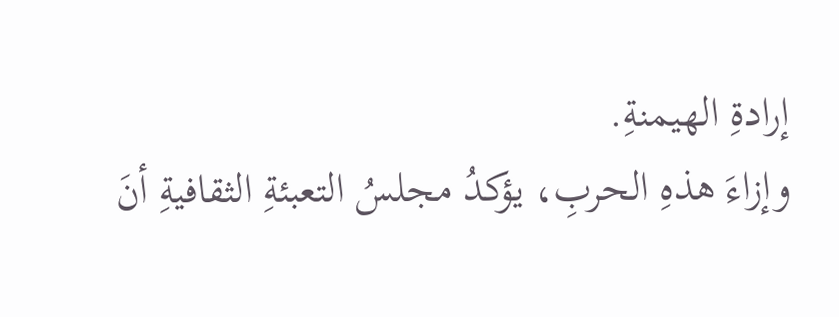إرادةِ الهيمنةِ.
وإزاءَ هذهِ الحربِ، يؤكدُ مجلسُ التعبئةِ الثقافيةِ أنَ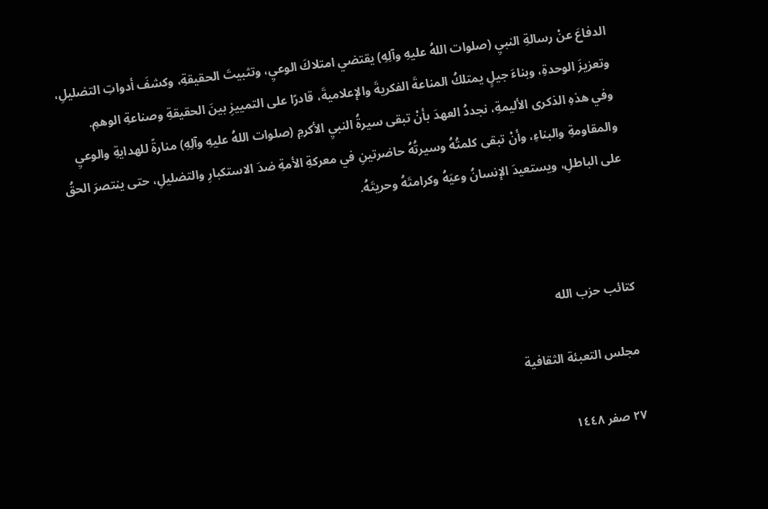الدفاعَ عنْ رسالةِ النبيِ (صلوات اللهُ عليهِ وآلِهِ) يقتضي امتلاكَ الوعيِ، وتثبيتَ الحقيقةِ، وكشفَ أدواتِ التضليلِ، وتعزيزَ الوحدةِ، وبناءَ جيلٍ يمتلكُ المناعةَ الفكريةَ والإعلاميةَ، قادرًا على التمييزِ بينَ الحقيقةِ وصناعةِ الوهمِ.
وفي هذهِ الذكرى الأليمةِ، نجددُ العهدَ بأنْ تبقى سيرةُ النبيِ الأكرمِ (صلوات اللهُ عليهِ وآلِهِ) منارةً للهدايةِ والوعيِ والمقاومةِ والبناءِ، وأنْ تبقى كلمتُهُ وسيرتُهُ حاضرتينِ في معركةِ الأمةِ ضدَ الاستكبارِ والتضليلِ، حتى ينتصرَ الحقُ على الباطلِ، ويستعيدَ الإنسانُ وعيَهُ وكرامتَهُ وحريتَهُ.



كتائب حزب الله

 مجلس التعبئة الثقافية

 ٢٧ صفر ١٤٤٨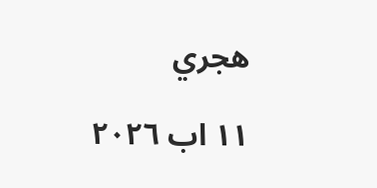هجري

١١ اب ٢٠٢٦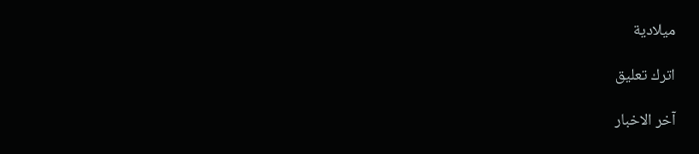ميلادية

اترك تعلیق

آخر الاخبار